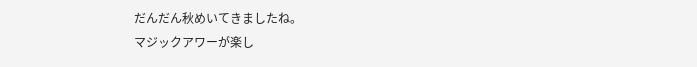だんだん秋めいてきましたね。
マジックアワーが楽し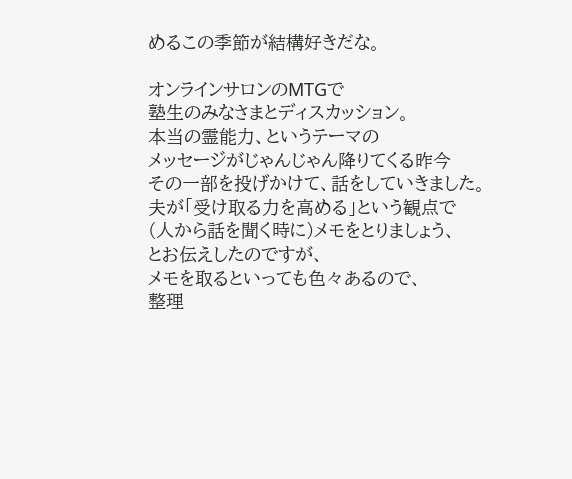めるこの季節が結構好きだな。

オンラインサロンのMTGで
塾生のみなさまとディスカッション。
本当の霊能力、というテーマの
メッセージがじゃんじゃん降りてくる昨今
その一部を投げかけて、話をしていきました。
夫が「受け取る力を高める」という観点で
(人から話を聞く時に)メモをとりましょう、
とお伝えしたのですが、
メモを取るといっても色々あるので、
整理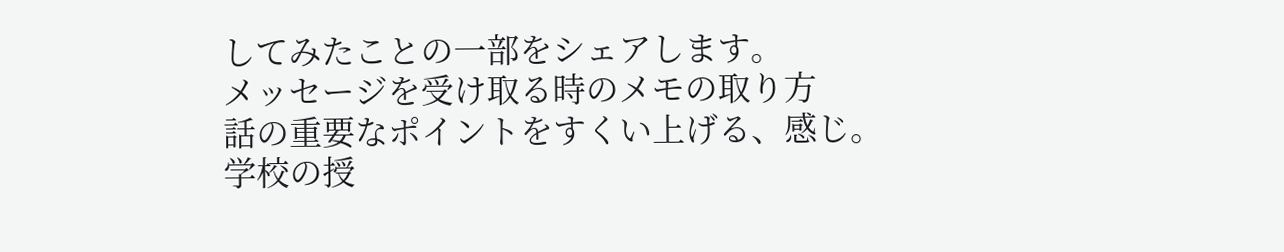してみたことの一部をシェアします。
メッセージを受け取る時のメモの取り方
話の重要なポイントをすくい上げる、感じ。
学校の授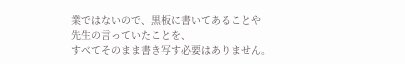業ではないので、黒板に書いてあることや
先生の言っていたことを、
すべてそのまま書き写す必要はありません。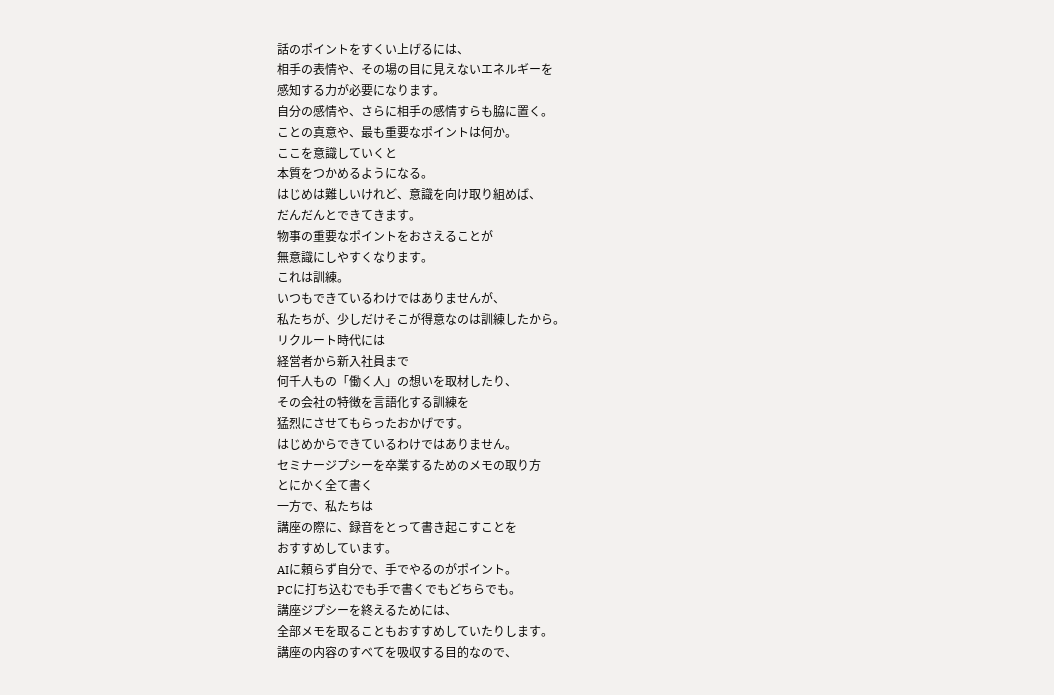話のポイントをすくい上げるには、
相手の表情や、その場の目に見えないエネルギーを
感知する力が必要になります。
自分の感情や、さらに相手の感情すらも脇に置く。
ことの真意や、最も重要なポイントは何か。
ここを意識していくと
本質をつかめるようになる。
はじめは難しいけれど、意識を向け取り組めば、
だんだんとできてきます。
物事の重要なポイントをおさえることが
無意識にしやすくなります。
これは訓練。
いつもできているわけではありませんが、
私たちが、少しだけそこが得意なのは訓練したから。
リクルート時代には
経営者から新入社員まで
何千人もの「働く人」の想いを取材したり、
その会社の特徴を言語化する訓練を
猛烈にさせてもらったおかげです。
はじめからできているわけではありません。
セミナージプシーを卒業するためのメモの取り方
とにかく全て書く
一方で、私たちは
講座の際に、録音をとって書き起こすことを
おすすめしています。
AIに頼らず自分で、手でやるのがポイント。
PCに打ち込むでも手で書くでもどちらでも。
講座ジプシーを終えるためには、
全部メモを取ることもおすすめしていたりします。
講座の内容のすべてを吸収する目的なので、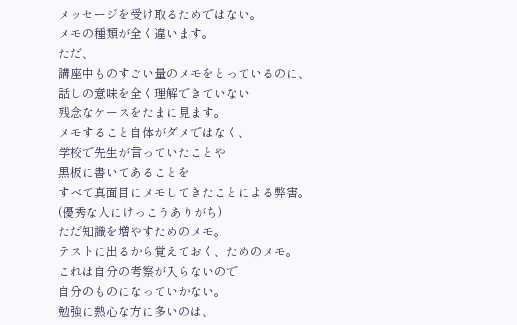メッセージを受け取るためではない。
メモの種類が全く違います。
ただ、
講座中ものすごい量のメモをとっているのに、
話しの意味を全く理解できていない
残念なケースをたまに見ます。
メモすること自体がダメではなく、
学校で先生が言っていたことや
黒板に書いてあることを
すべて真面目にメモしてきたことによる弊害。
(優秀な人にけっこうありがち)
ただ知識を増やすためのメモ。
テストに出るから覚えておく、ためのメモ。
これは自分の考察が入らないので
自分のものになっていかない。
勉強に熱心な方に多いのは、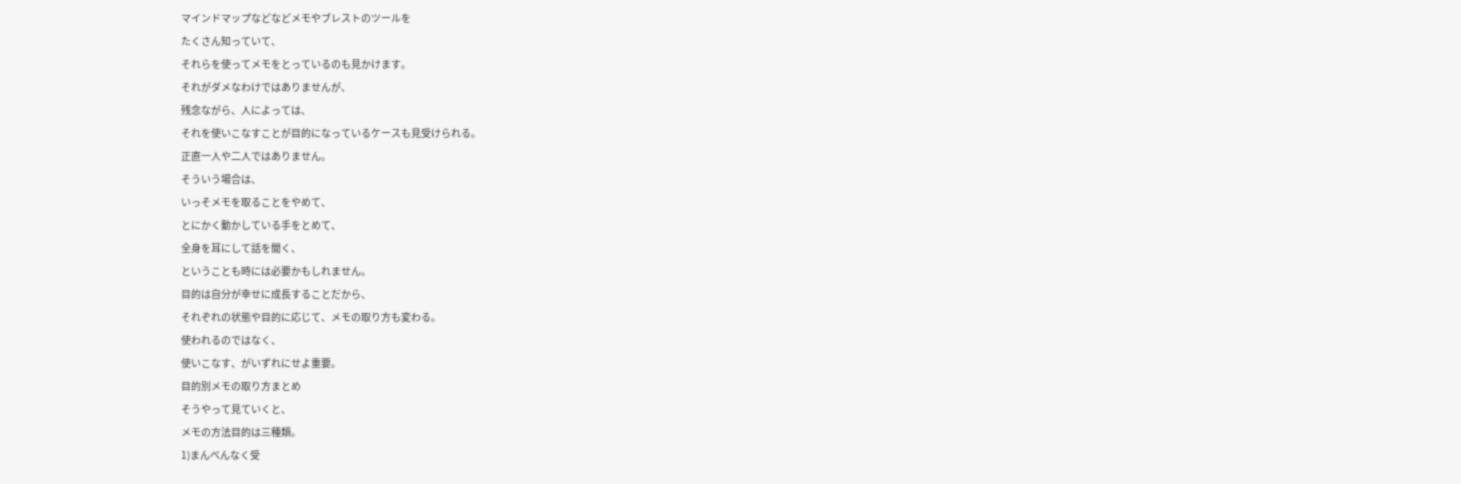マインドマップなどなどメモやブレストのツールを
たくさん知っていて、
それらを使ってメモをとっているのも見かけます。
それがダメなわけではありませんが、
残念ながら、人によっては、
それを使いこなすことが目的になっているケースも見受けられる。
正直一人や二人ではありません。
そういう場合は、
いっそメモを取ることをやめて、
とにかく動かしている手をとめて、
全身を耳にして話を聞く、
ということも時には必要かもしれません。
目的は自分が幸せに成長することだから、
それぞれの状態や目的に応じて、メモの取り方も変わる。
使われるのではなく、
使いこなす、がいずれにせよ重要。
目的別メモの取り方まとめ
そうやって見ていくと、
メモの方法目的は三種類。
1)まんべんなく受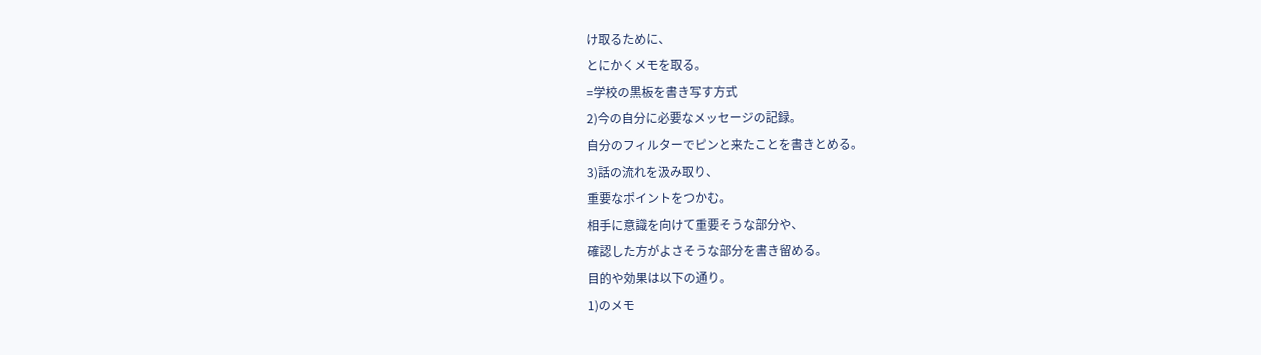け取るために、
とにかくメモを取る。
=学校の黒板を書き写す方式
2)今の自分に必要なメッセージの記録。
自分のフィルターでピンと来たことを書きとめる。
3)話の流れを汲み取り、
重要なポイントをつかむ。
相手に意識を向けて重要そうな部分や、
確認した方がよさそうな部分を書き留める。
目的や効果は以下の通り。
1)のメモ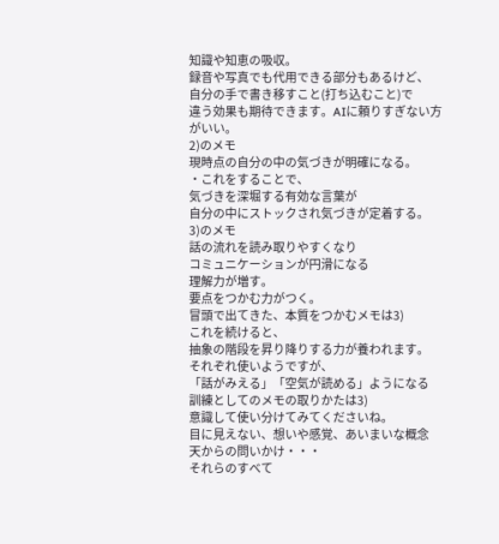知識や知恵の吸収。
録音や写真でも代用できる部分もあるけど、
自分の手で書き移すこと(打ち込むこと)で
違う効果も期待できます。AIに頼りすぎない方がいい。
2)のメモ
現時点の自分の中の気づきが明確になる。
・これをすることで、
気づきを深堀する有効な言葉が
自分の中にストックされ気づきが定着する。
3)のメモ
話の流れを読み取りやすくなり
コミュニケーションが円滑になる
理解力が増す。
要点をつかむ力がつく。
冒頭で出てきた、本質をつかむメモは3)
これを続けると、
抽象の階段を昇り降りする力が養われます。
それぞれ使いようですが、
「話がみえる」「空気が読める」ようになる
訓練としてのメモの取りかたは3)
意識して使い分けてみてくださいね。
目に見えない、想いや感覚、あいまいな概念
天からの問いかけ・・・
それらのすべて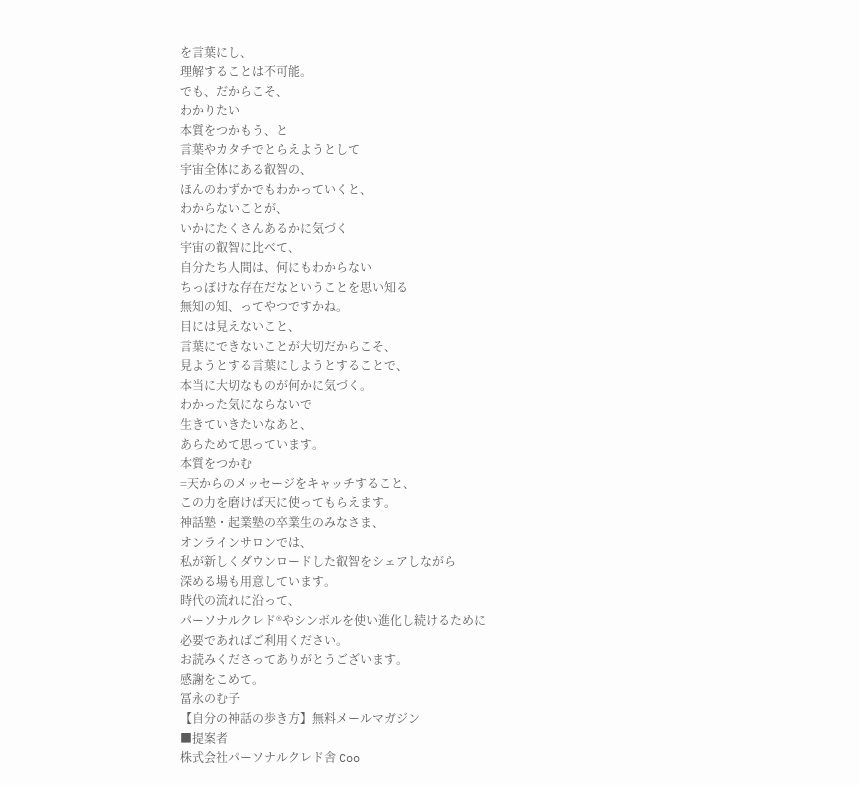を言葉にし、
理解することは不可能。
でも、だからこそ、
わかりたい
本質をつかもう、と
言葉やカタチでとらえようとして
宇宙全体にある叡智の、
ほんのわずかでもわかっていくと、
わからないことが、
いかにたくさんあるかに気づく
宇宙の叡智に比べて、
自分たち人間は、何にもわからない
ちっぽけな存在だなということを思い知る
無知の知、ってやつですかね。
目には見えないこと、
言葉にできないことが大切だからこそ、
見ようとする言葉にしようとすることで、
本当に大切なものが何かに気づく。
わかった気にならないで
生きていきたいなあと、
あらためて思っています。
本質をつかむ
=天からのメッセージをキャッチすること、
この力を磨けば天に使ってもらえます。
神話塾・起業塾の卒業生のみなさま、
オンラインサロンでは、
私が新しくダウンロードした叡智をシェアしながら
深める場も用意しています。
時代の流れに沿って、
パーソナルクレド®やシンボルを使い進化し続けるために
必要であればご利用ください。
お読みくださってありがとうございます。
感謝をこめて。
冨永のむ子
【自分の神話の歩き方】無料メールマガジン
■提案者
株式会社パーソナルクレド舎 Coo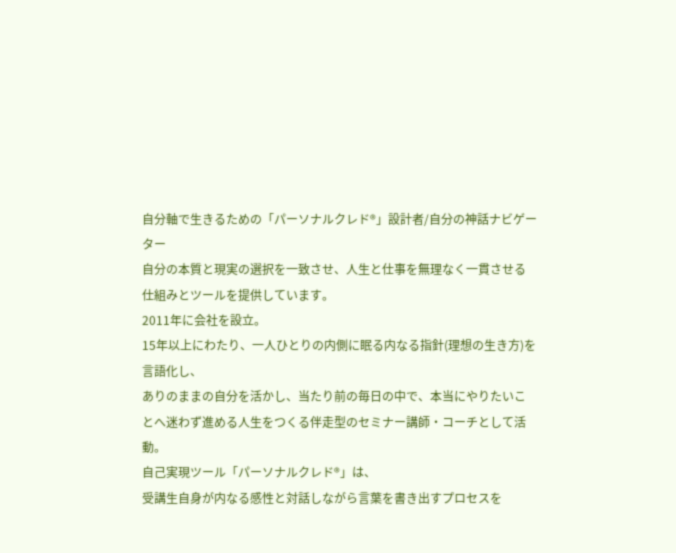自分軸で生きるための「パーソナルクレド®」設計者/自分の神話ナビゲーター
自分の本質と現実の選択を一致させ、人生と仕事を無理なく一貫させる
仕組みとツールを提供しています。
2011年に会社を設立。
15年以上にわたり、一人ひとりの内側に眠る内なる指針(理想の生き方)を言語化し、
ありのままの自分を活かし、当たり前の毎日の中で、本当にやりたいことへ迷わず進める人生をつくる伴走型のセミナー講師・コーチとして活動。
自己実現ツール「パーソナルクレド®」は、
受講生自身が内なる感性と対話しながら言葉を書き出すプロセスを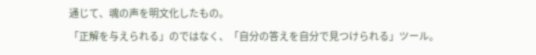通じて、魂の声を明文化したもの。
「正解を与えられる」のではなく、「自分の答えを自分で見つけられる」ツール。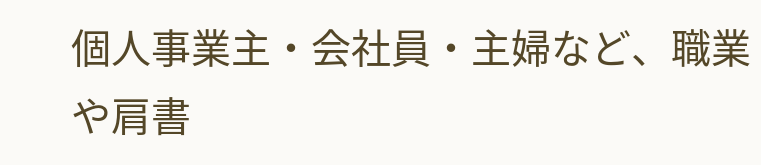個人事業主・会社員・主婦など、職業や肩書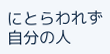にとらわれず自分の人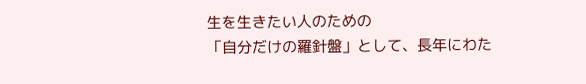生を生きたい人のための
「自分だけの羅針盤」として、長年にわた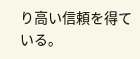り高い信頼を得ている。